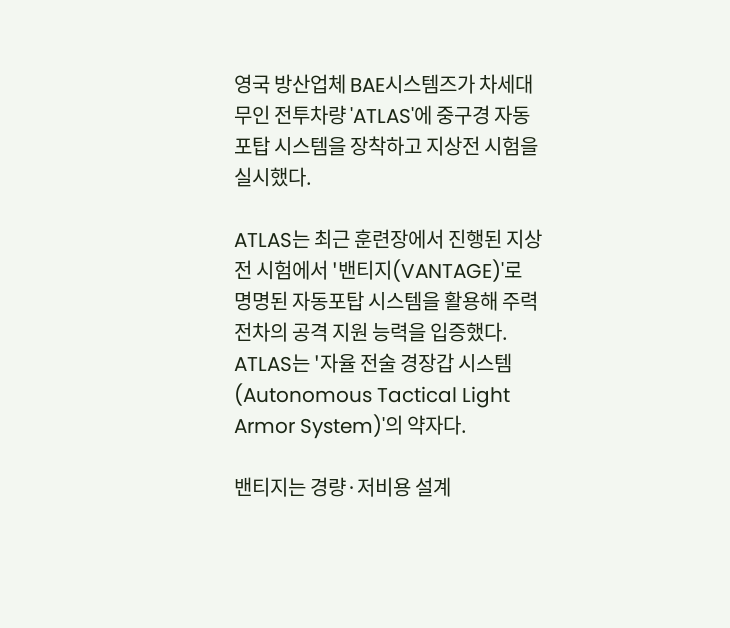영국 방산업체 BAE시스템즈가 차세대 무인 전투차량 'ATLAS'에 중구경 자동포탑 시스템을 장착하고 지상전 시험을 실시했다.

ATLAS는 최근 훈련장에서 진행된 지상전 시험에서 '밴티지(VANTAGE)'로 명명된 자동포탑 시스템을 활용해 주력 전차의 공격 지원 능력을 입증했다. ATLAS는 '자율 전술 경장갑 시스템(Autonomous Tactical Light Armor System)'의 약자다.

밴티지는 경량·저비용 설계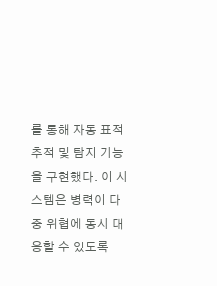를 통해 자동 표적 추적 및 탐지 기능을 구현했다. 이 시스템은 병력이 다중 위협에 동시 대응할 수 있도록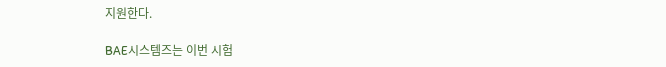지원한다.

BAE시스템즈는 이번 시험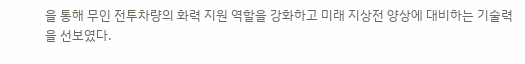을 통해 무인 전투차량의 화력 지원 역할을 강화하고 미래 지상전 양상에 대비하는 기술력을 선보였다.